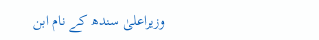وزیراعلیٰ سندھ کے نام ابن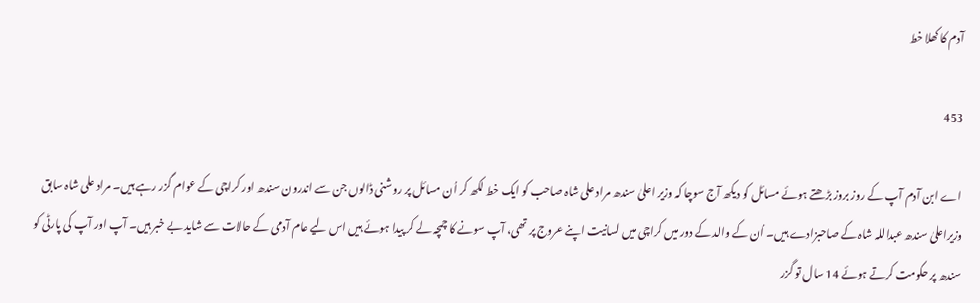آدم کا کھلا خط

453

اے ابن آدم آپ کے روز بروز بڑھتے ہوئے مسائل کو دیکھ آج سوچا کہ وزیر اعلیٰ سندھ مراد علی شاہ صاحب کو ایک خط لکھ کر اُن مسائل پر روشنی ڈالوں جن سے اندرون سندھ اور کراچی کے عوام گزر رہے ہیں۔ مراد علی شاہ سابق وزیراعلیٰ سندھ عبداللہ شاہ کے صاحبزادے ہیں۔ اُن کے والد کے دور میں کراچی میں لسانیت اپنے عروج پر تھی، آپ سونے کا چمچہ لے کر پیدا ہوئے ہیں اس لیے عام آدمی کے حالات سے شاید بے خبر ہیں۔ آپ اور آپ کی پارٹی کو سندھ پر حکومت کرتے ہوئے 14 سال تو گزر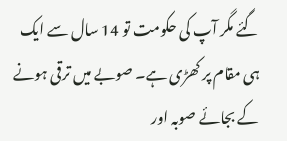گئے مگر آپ کی حکومت تو 14 سال سے ایک ہی مقام پر کھڑی ہے۔ صوبے میں ترقی ہونے کے بجائے صوبہ اور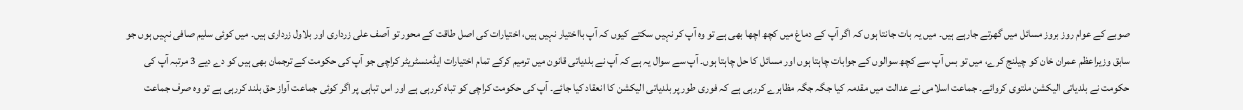صوبے کے عوام روز بروز مسائل میں گھرتے جارہے ہیں۔ میں یہ بات جانتا ہوں کہ اگر آپ کے دماغ میں کچھ اچھا بھی ہے تو وہ آپ کر نہیں سکتے کیوں کہ آپ بااختیار نہیں ہیں، اختیارات کی اصل طاقت کے محور تو آصف علی زرداری اور بلاول زرداری ہیں۔ میں کوئی سلیم صافی نہیں ہوں جو سابق وزیراعظم عمران خان کو چیلنج کرے، میں تو بس آپ سے کچھ سوالوں کے جوابات چاہتا ہوں اور مسائل کا حل چاہتا ہوں۔ آپ سے سوال یہ ہے کہ آپ نے بلدیاتی قانون میں ترمیم کرکے تمام اختیارات ایڈمنسٹریٹر کراچی جو آپ کی حکومت کے ترجمان بھی ہیں کو دے دیے 3 مرتبہ آپ کی حکومت نے بلدیاتی الیکشن ملتوی کروائے۔ جماعت اسلامی نے عدالت میں مقدمہ کیا جگہ جگہ مظاہرے کررہی ہے کہ فوری طور پر بلدیاتی الیکشن کا انعقاد کیا جائے۔ آپ کی حکومت کراچی کو تباہ کررہی ہے اور اس تباہی پر اگر کوئی جماعت آواز حق بلند کررہی ہے تو وہ صرف جماعت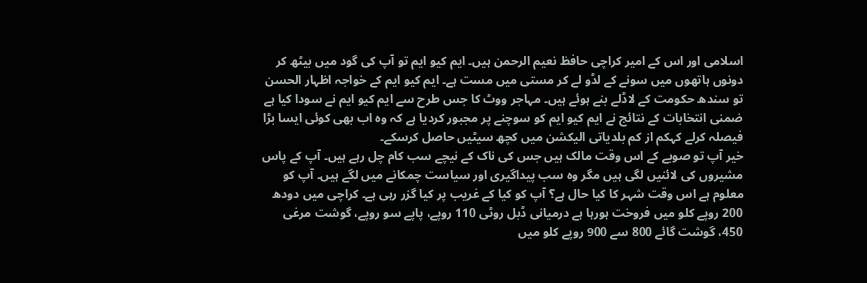اسلامی اور اس کے امیر کراچی حافظ نعیم الرحمن ہیں۔ ایم کیو ایم تو آپ کی گود میں بیٹھ کر دونوں ہاتھوں میں سونے کے لڈو لے کر مستی میں مست ہے۔ ایم کیو ایم کے خواجہ اظہار الحسن تو سندھ حکومت کے لاڈلے بنے ہوئے ہیں۔ مہاجر ووٹ کا جس طرح سے ایم کیو ایم نے سودا کیا ہے ضمنی انتخابات کے نتائج نے ایم کیو ایم کو سوچنے پر مجبور کردیا ہے کہ وہ اب بھی کوئی ایسا بڑا فیصلہ کرلے کہکم از کم بلدیاتی الیکشن میں کچھ سیٹیں حاصل کرسکے۔
خیر آپ تو صوبے کے اس وقت مالک ہیں جس کی ناک کے نیچے سب کام چل رہے ہیں۔ آپ کے پاس مشیروں کی لائنیں لگی ہیں مگر وہ سب پیداگیری اور سیاست چمکانے میں لگے ہیں۔ آپ کو معلوم ہے اس وقت شہر کا کیا حال ہے؟ آپ کو کیا کے غریب پر کیا گزر رہی ہے۔ کراچی میں دودھ 200 روپے کلو میں فروخت ہورہا ہے درمیانی ڈبل روٹی 110 روپے، پاپے سو روپے، گوشت مرغی 450، گوشت گائے 800 سے 900 روپے کلو میں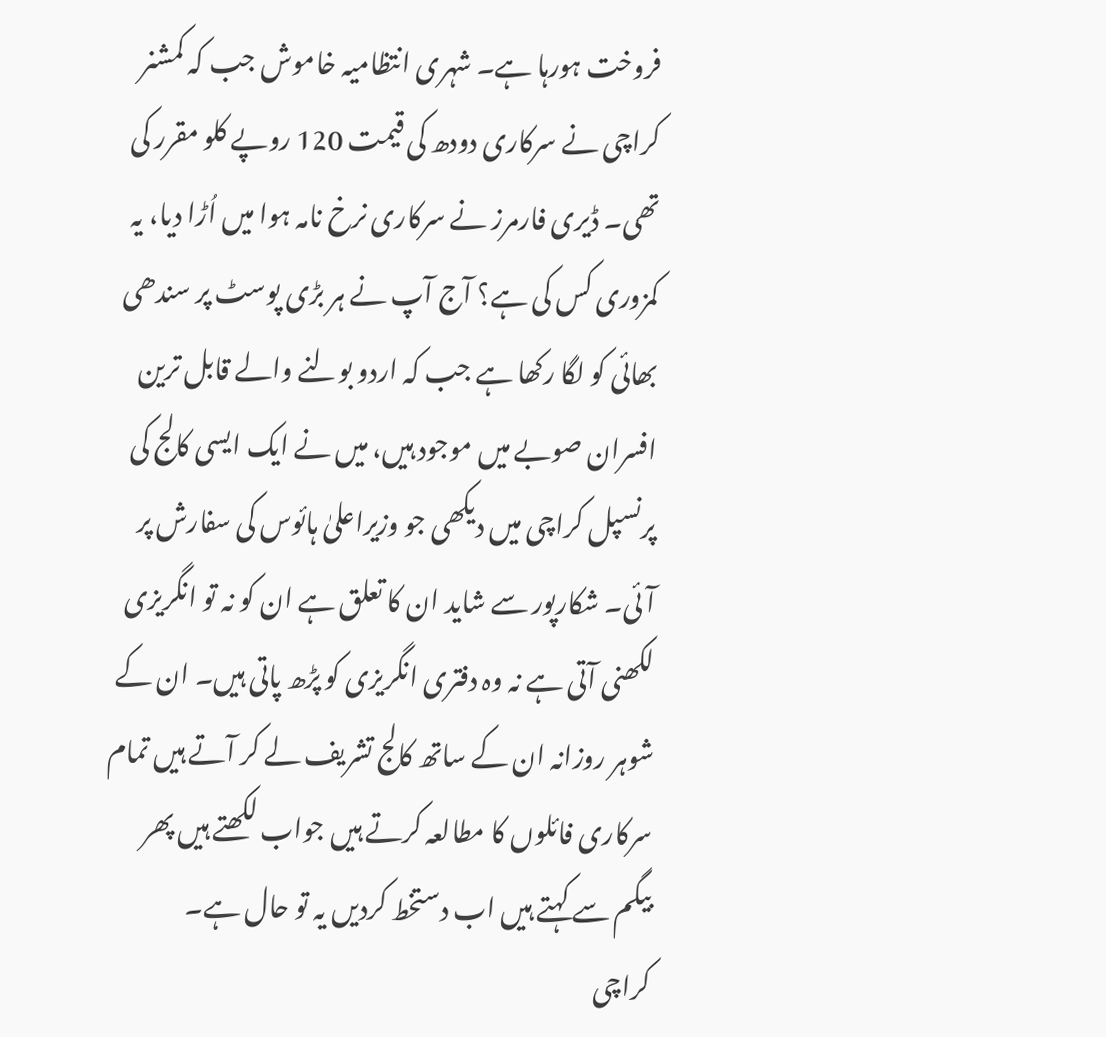فروخت ہورہا ہے۔ شہری انتظامیہ خاموش جب کہ کمشنر کراچی نے سرکاری دودھ کی قیمت 120 روپے کلو مقرر کی تھی۔ ڈیری فارمرز نے سرکاری نرخ نامہ ہوا میں اُڑا دیا، یہ کمزوری کس کی ہے؟ آج آپ نے ہر بڑی پوسٹ پر سندھی بھائی کو لگا رکھا ہے جب کہ اردو بولنے والے قابل ترین افسران صوبے میں موجود ہیں، میں نے ایک ایسی کالج کی پرنسپل کراچی میں دیکھی جو وزیراعلیٰ ہائوس کی سفارش پر آئی۔ شکارپور سے شاید ان کا تعلق ہے ان کو نہ تو انگریزی لکھنی آتی ہے نہ وہ دفتری انگریزی کو پڑھ پاتی ہیں۔ ان کے شوہر روزانہ ان کے ساتھ کالج تشریف لے کر آتے ہیں تمام سرکاری فائلوں کا مطالعہ کرتے ہیں جواب لکھتے ہیں پھر بیگم سے کہتے ہیں اب دستخط کردیں یہ تو حال ہے۔
کراچی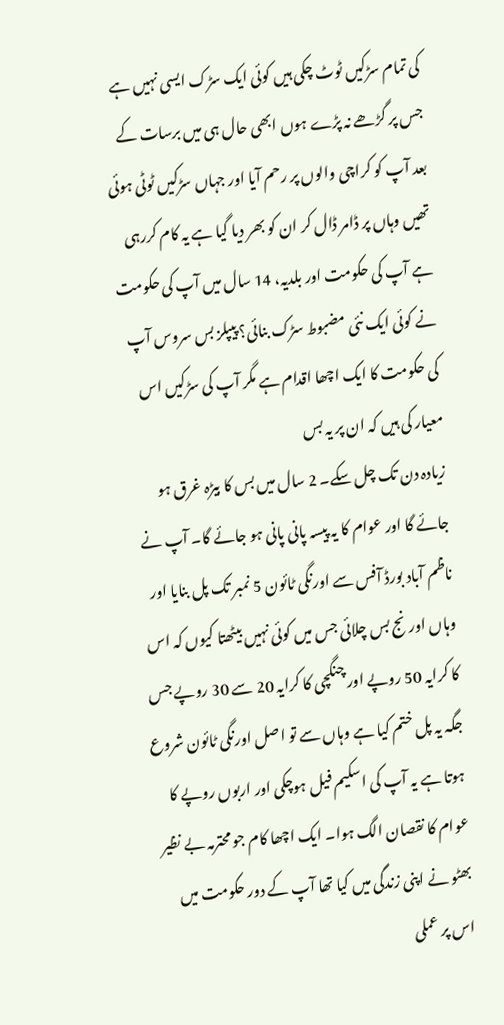کی تمام سڑکیں ٹوٹ چکی ہیں کوئی ایک سڑک ایسی نہیں ہے جس پر گڑھے نہ پڑے ہوں ابھی حال ہی میں برسات کے بعد آپ کو کراچی والوں پر رحم آیا اور جہاں سڑکیں ٹوٹی ہوئی تھیں وہاں پر ڈامر ڈال کر ان کو بھر دیا گیا ہے یہ کام کررہی ہے آپ کی حکومت اور بلدیہ، 14 سال میں آپ کی حکومت نے کوئی ایک نئی مضبوط سڑک بنائی؟ پیپلز بس سروس آپ کی حکومت کا ایک اچھا اقدام ہے مگر آپ کی سڑکیں اس معیار کی ہیں کہ ان پر یہ بس
زیادہ دن تک چل سکے۔ 2 سال میں بس کا بیڑہ غرق ہو جائے گا اور عوام کا یہ پیسہ پانی پانی ہو جائے گا۔ آپ نے ناظم آباد بورڈ آفس سے اورنگی ٹائون 5 نمبر تک پل بنایا اور وہاں اورنج بس چلائی جس میں کوئی نہیں بیٹھتا کیوں کہ اس کا کرایہ 50 روپے اور چنگچی کا کرایہ 20 سے 30 روپے جس جگہ یہ پل ختم کیا ہے وہاں سے تو اصل اورنگی ٹائون شروع ہوتا ہے یہ آپ کی اسکیم فیل ہوچکی اور اربوں روپے کا عوام کا نقصان الگ ہوا۔ ایک اچھا کام جو محترمہ بے نظیر بھٹو نے اپنی زندگی میں کیا تھا آپ کے دور حکومت میں اس پر عملی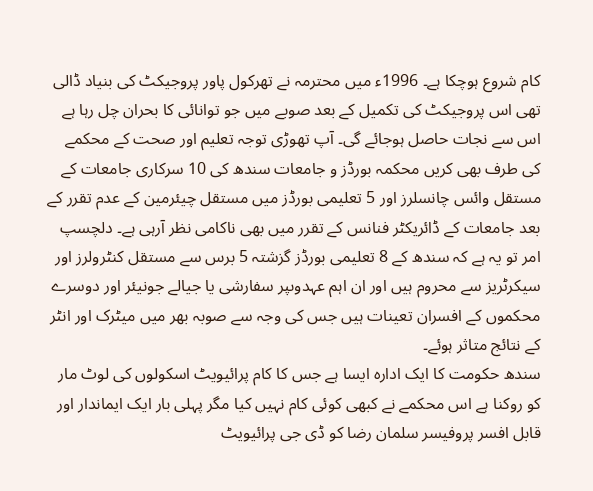کام شروع ہوچکا ہے۔ 1996ء میں محترمہ نے تھرکول پاور پروجیکٹ کی بنیاد ڈالی تھی اس پروجیکٹ کی تکمیل کے بعد صوبے میں جو توانائی کا بحران چل رہا ہے اس سے نجات حاصل ہوجائے گی۔ آپ تھوڑی توجہ تعلیم اور صحت کے محکمے کی طرف بھی کریں محکمہ بورڈز و جامعات سندھ کی 10 سرکاری جامعات کے مستقل وائس چانسلرز اور 5 تعلیمی بورڈز میں مستقل چیئرمین کے عدم تقرر کے بعد جامعات کے ڈائریکٹر فنانس کے تقرر میں بھی ناکامی نظر آرہی ہے۔ دلچسپ امر تو یہ ہے کہ سندھ کے 8 تعلیمی بورڈز گزشتہ 5 برس سے مستقل کنٹرولرز اور سیکرٹریز سے محروم ہیں اور ان اہم عہدوںپر سفارشی یا جیالے جونیئر اور دوسرے محکموں کے افسران تعینات ہیں جس کی وجہ سے صوبہ بھر میں میٹرک اور انٹر کے نتائج متاثر ہوئے۔
سندھ حکومت کا ایک ادارہ ایسا ہے جس کا کام پرائیویٹ اسکولوں کی لوٹ مار کو روکنا ہے اس محکمے نے کبھی کوئی کام نہیں کیا مگر پہلی بار ایک ایماندار اور قابل افسر پروفیسر سلمان رضا کو ڈی جی پرائیویٹ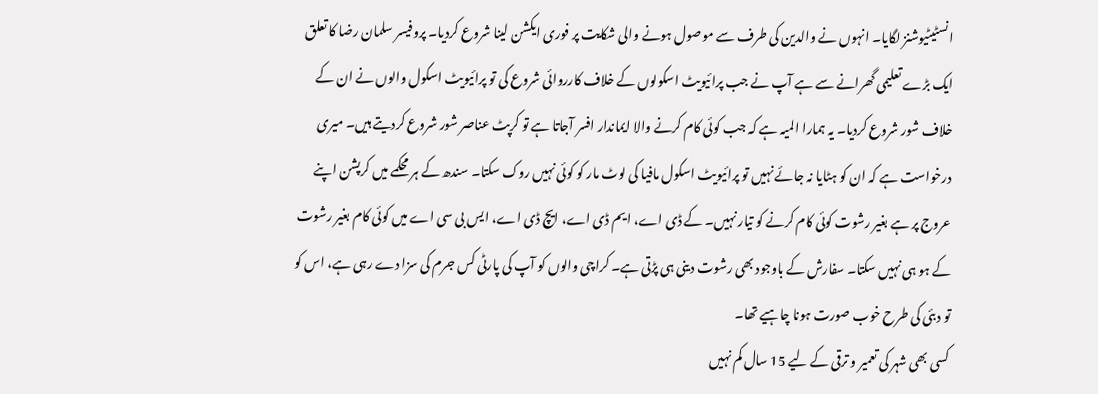انسٹیٹیوشنز لگایا۔ انہوں نے والدین کی طرف سے موصول ہونے والی شکایت پر فوری ایکشن لینا شروع کردیا۔ پروفیسر سلمان رضا کا تعلق ایک بڑے تعلیمی گھرانے سے ہے آپ نے جب پرائیویٹ اسکولوں کے خلاف کارروائی شروع کی تو پرائیویٹ اسکول والوں نے ان کے خلاف شور شروع کردیا۔ یہ ہمارا المیہ ہے کہ جب کوئی کام کرنے والا ایماندار افسر آجاتا ہے تو کرپٹ عناصر شور شروع کردیتے ہیں۔ میری درخواست ہے کہ ان کو ہٹایا نہ جائے نہیں تو پرائیویٹ اسکول مافیا کی لوٹ مار کو کوئی نہیں روک سکتا۔ سندھ کے ہر محکمے میں کرپشن اپنے عروج پر ہے بغیر رشوت کوئی کام کرنے کو تیار نہیں۔ کے ڈی اے، ایم ڈی اے، ایچ ڈی اے، ایس بی سی اے میں کوئی کام بغیر رشوت کے ہو ہی نہیں سکتا۔ سفارش کے باوجود بھی رشوت دینی ہی پڑتی ہے۔ کراچی والوں کو آپ کی پارٹی کس جرم کی سزا دے رہی ہے، اس کو تو دبئی کی طرح خوب صورت ہونا چاہیے تھا۔
کسی بھی شہر کی تعمیر و ترقی کے لیے 15 سال کم نہیں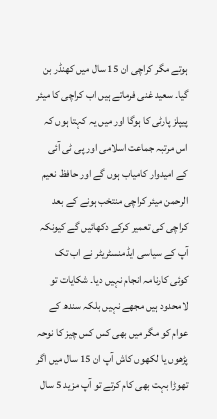ہوتے مگر کراچی ان 15 سال میں کھنڈر بن گیا۔ سعید غنی فرماتے ہیں اب کراچی کا میئر پیپلز پارٹی کا ہوگا اور میں یہ کہتا ہوں کہ اس مرتبہ جماعت اسلامی اور پی ٹی آئی کے امیدوار کامیاب ہوں گے اور حافظ نعیم الرحمن میئر کراچی منتخب ہونے کے بعد کراچی کی تعمیر کرکے دکھائیں گے کیونکہ آپ کے سیاسی ایڈمنسٹریٹر نے اب تک کوئی کارنامہ انجام نہیں دیا۔ شکایات تو لامحدود ہیں مجھے نہیں بلکہ سندھ کے عوام کو مگر میں بھی کس کس چیز کا نوحہ پڑھوں یا لکھوں کاش آپ ان 15 سال میں اگر تھوڑا بہت بھی کام کرتے تو آپ مزید 5 سال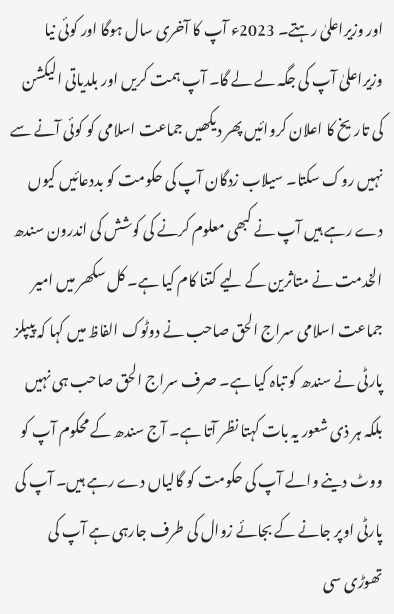اور وزیراعلیٰ رہتے۔ 2023ء آپ کا آخری سال ہوگا اور کوئی نیا وزیراعلیٰ آپ کی جگہ لے لے گا۔ آپ ہمت کریں اور بلدیاتی الیکشن کی تاریخ کا اعلان کروائیں پھر دیکھیں جماعت اسلامی کو کوئی آنے سے نہیں روک سکتا۔ سیلاب زدگان آپ کی حکومت کو بددعائیں کیوں دے رہے ہیں آپ نے کبھی معلوم کرنے کی کوشش کی اندرون سندھ الخدمت نے متاثرین کے لیے کتنا کام کیا ہے۔ کل سکھر میں امیر جماعت اسلامی سراج الحق صاحب نے دوٹوک الفاظ میں کہا کہ پیپلز پارٹی نے سندھ کو تباہ کیا ہے۔ صرف سراج الحق صاحب ہی نہیں بلکہ ہر ذی شعور یہ بات کہتا نظر آتا ہے۔ آج سندھ کے محکوم آپ کو ووٹ دینے والے آپ کی حکومت کو گالیاں دے رہے ہیں۔ آپ کی پارٹی اوپر جانے کے بجائے زوال کی طرف جارہی ہے آپ کی تھوڑی سی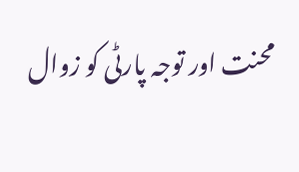محنت اور توجہ پارٹی کو زوال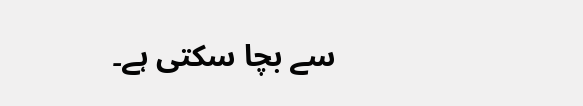سے بچا سکتی ہے۔